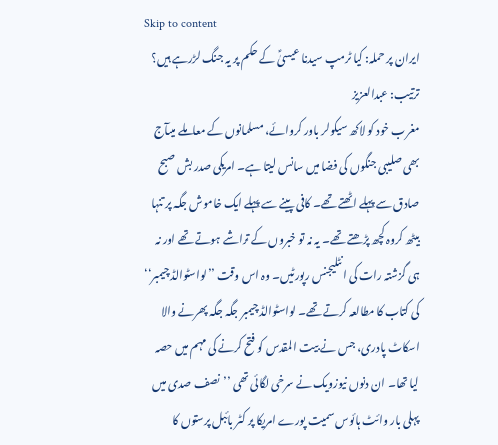Skip to content
ایران پر حملہ: کیا ٹرمپ سیدنا عیسیٰؑ کے حکم پر یہ جنگ لڑرہے ہیں؟
ترتیب: عبدالعزیز
مغرب خود کو لاکھ سیکولر باور کروائے، مسلمانوں کے معاملے میںآج بھی صلیبی جنگوں کی فضا میں سانس لیتا ہے۔ امریکی صدر بش صبح صادق سے پہلے اٹھتے تھے۔ کافی پینے سے پہلے ایک خاموش جگہ پر تنہا بیٹھ کروہ کچھ پڑھتے تھے۔ یہ نہ تو خبروں کے تراشے ہوتے تھے اور نہ ہی گزشتہ رات کی انٹلیجنس رپورٹیں۔ وہ اس وقت ’’لواسٹوالڈ چیمبر‘‘ کی کتاب کا مطالعہ کرتے تھے۔ لواسٹوالڈ چیمبر جگہ جگہ پھرنے والا اسکاٹ پادری، جس نے بیت المقدس کو فتح کرنے کی مہم میں حصہ لیا تھا۔ ان دنوں نیوزویک نے سرخی لگائی تھی ’’نصف صدی میں پہلی بار وائٹ ہائوس سمیت پورے امریکا پر کٹر بائبل پرستوں کا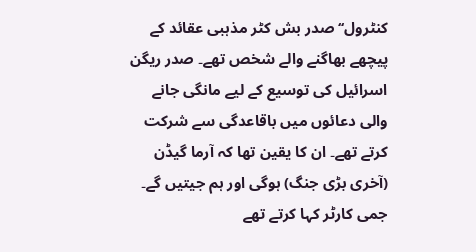کنٹرول‘‘ صدر بش کٹر مذہبی عقائد کے پیچھے بھاگنے والے شخص تھے۔ صدر ریگن اسرائیل کی توسیع کے لیے مانگی جانے والی دعائوں میں باقاعدگی سے شرکت کرتے تھے۔ ان کا یقین تھا کہ آرما گیڈن (آخری بڑی جنگ) ہوگی اور ہم جیتیں گے۔ جمی کارٹر کہا کرتے تھے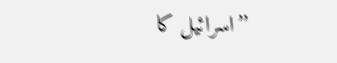’’اسرائیل کا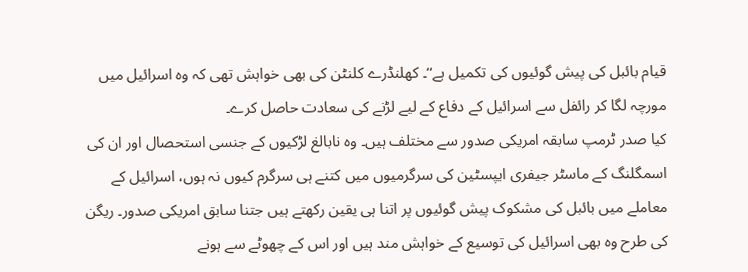قیام بائبل کی پیش گوئیوں کی تکمیل ہے‘‘۔ کھلنڈرے کلنٹن کی بھی خواہش تھی کہ وہ اسرائیل میں مورچہ لگا کر رائفل سے اسرائیل کے دفاع کے لیے لڑنے کی سعادت حاصل کرے۔
کیا صدر ٹرمپ سابقہ امریکی صدور سے مختلف ہیں۔ وہ نابالغ لڑکیوں کے جنسی استحصال اور ان کی اسمگلنگ کے ماسٹر جیفری ایپسٹین کی سرگرمیوں میں کتنے ہی سرگرم کیوں نہ ہوں، اسرائیل کے معاملے میں بائبل کی مشکوک پیش گوئیوں پر اتنا ہی یقین رکھتے ہیں جتنا سابق امریکی صدور۔ ریگن کی طرح وہ بھی اسرائیل کی توسیع کے خواہش مند ہیں اور اس کے چھوٹے سے ہونے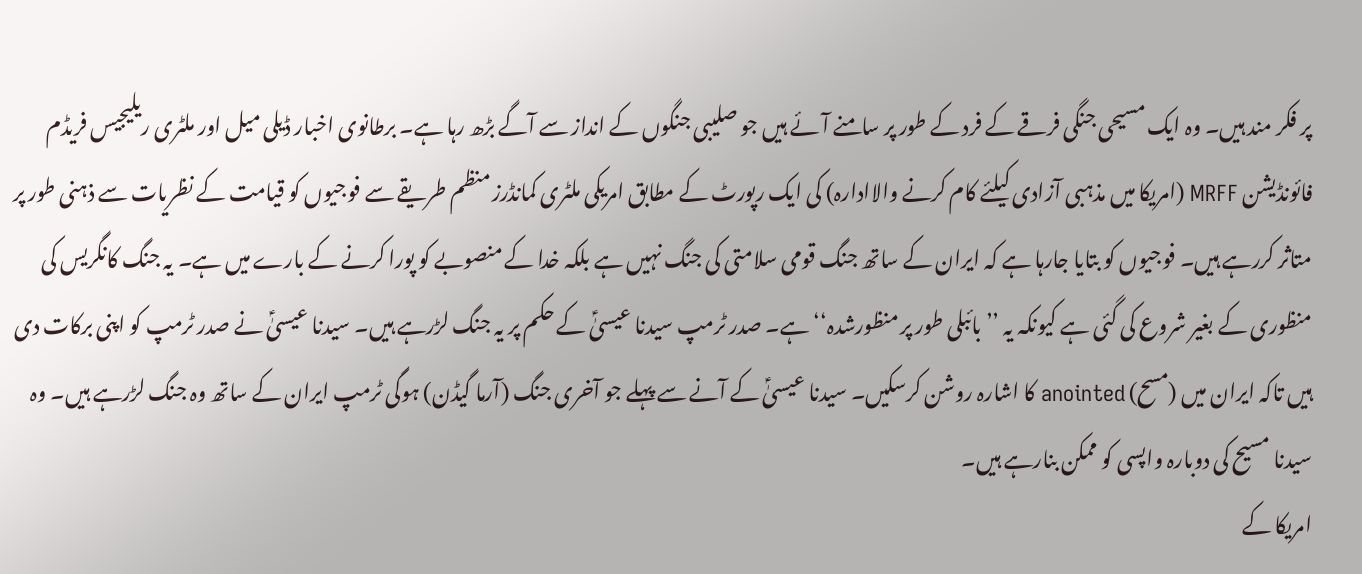پر فکر مند ہیں۔ وہ ایک مسیحی جنگی فرقے کے فرد کے طور پر سامنے آئے ہیں جو صلیبی جنگوں کے انداز سے آگے بڑھ رہا ہے۔ برطانوی اخبار ڈیلی میل اور ملٹری ریلیجیس فریڈم فائونڈیشن MRFF (امریکا میں مذہبی آزادی کیلئے کام کرنے والاادارہ) کی ایک رپورٹ کے مطابق امریکی ملٹری کمانڈرز منظم طریقے سے فوجیوں کو قیامت کے نظریات سے ذہنی طور پر متاثر کررہے ہیں۔ فوجیوں کو بتایا جارہا ہے کہ ایران کے ساتھ جنگ قومی سلامتی کی جنگ نہیں ہے بلکہ خدا کے منصوبے کو پورا کرنے کے بارے میں ہے۔ یہ جنگ کانگریس کی منظوری کے بغیر شروع کی گئی ہے کیونکہ یہ ’’بائبلی طور پر منظورشدہ‘‘ ہے۔ صدر ٹرمپ سیدنا عیسیٰؑ کے حکم پر یہ جنگ لڑرہے ہیں۔ سیدنا عیسیٰؑ نے صدر ٹرمپ کو اپنی برکات دی ہیں تاکہ ایران میں (مسح) anointed کا اشارہ روشن کرسکیں۔ سیدنا عیسیٰؑ کے آنے سے پہلے جو آخری جنگ (آرما گیڈن) ہوگی ٹرمپ ایران کے ساتھ وہ جنگ لڑرہے ہیں۔ وہ سیدنا مسیح کی دوبارہ واپسی کو ممکن بنارہے ہیں۔
امریکا کے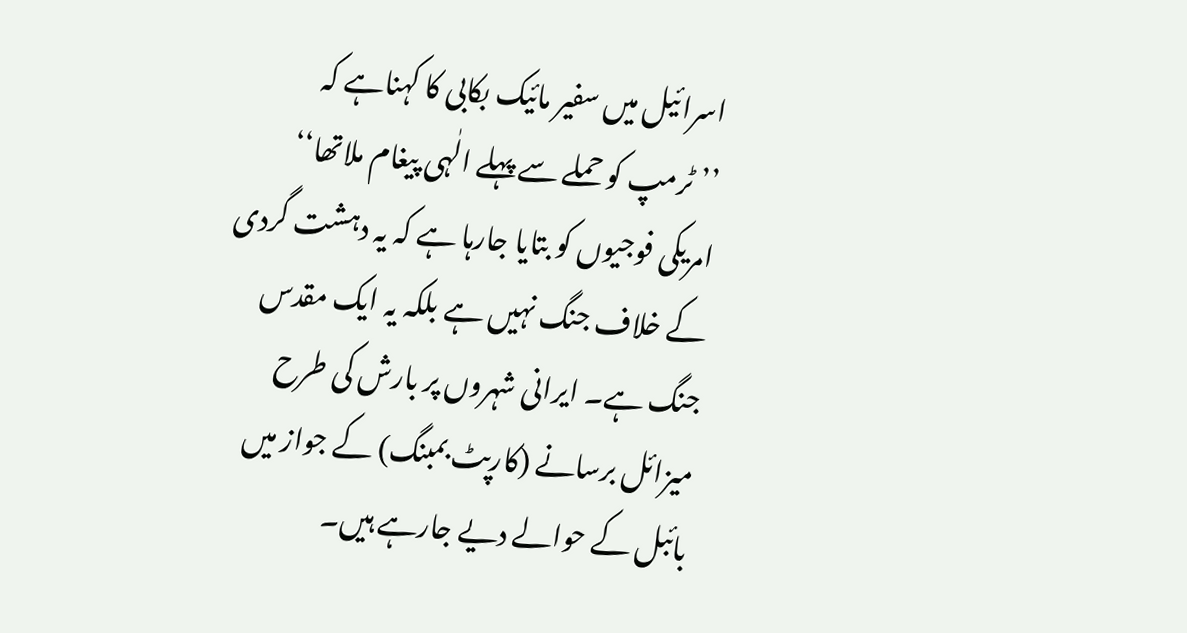اسرائیل میں سفیر مائیک بکابی کا کہناہے کہ ’’ٹرمپ کو حملے سے پہلے الٰہی پیغام ملاتھا‘‘ امریکی فوجیوں کو بتایا جارہا ہے کہ یہ دہشت گردی کے خلاف جنگ نہیں ہے بلکہ یہ ایک مقدس جنگ ہے۔ ایرانی شہروں پر بارش کی طرح میزائل برسانے (کارپٹ بمبنگ) کے جواز میں بائبل کے حوالے دیے جارہے ہیں۔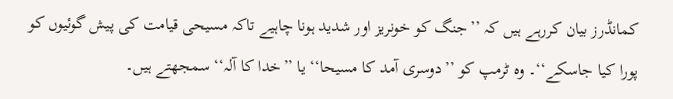کمانڈرز بیان کررہے ہیں کہ ’’جنگ کو خونریز اور شدید ہونا چاہیے تاکہ مسیحی قیامت کی پیش گوئیوں کو پورا کیا جاسکے‘‘۔ وہ ٹرمپ کو ’’دوسری آمد کا مسیحا‘‘ یا ’’خدا کا آلہ‘‘ سمجھتے ہیں۔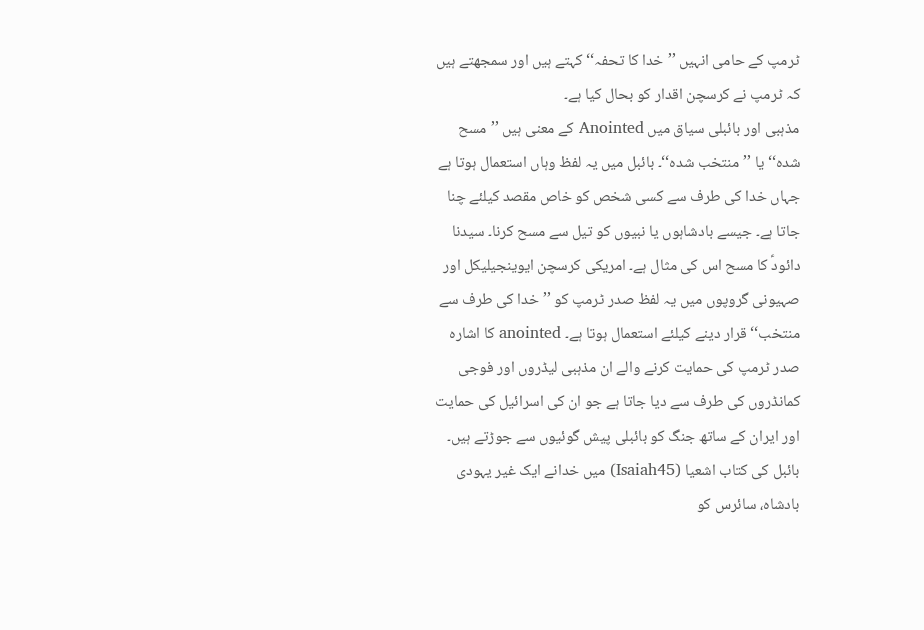ٹرمپ کے حامی انہیں ’’خدا کا تحفہ‘‘ کہتے ہیں اور سمجھتے ہیں کہ ٹرمپ نے کرسچن اقدار کو بحال کیا ہے۔
مذہبی اور بائبلی سیاق میں Anointed کے معنی ہیں ’’مسح شدہ‘‘ یا ’’منتخب شدہ‘‘۔ بائبل میں یہ لفظ وہاں استعمال ہوتا ہے جہاں خدا کی طرف سے کسی شخص کو خاص مقصد کیلئے چنا جاتا ہے۔ جیسے بادشاہوں یا نبیوں کو تیل سے مسح کرنا۔ سیدنا دائودؑ کا مسح اس کی مثال ہے۔ امریکی کرسچن ایوینجیلیکل اور صہیونی گروپوں میں یہ لفظ صدر ٹرمپ کو ’’خدا کی طرف سے منتخب‘‘ قرار دینے کیلئے استعمال ہوتا ہے۔ anointed کا اشارہ صدر ٹرمپ کی حمایت کرنے والے ان مذہبی لیڈروں اور فوجی کمانڈروں کی طرف سے دیا جاتا ہے جو ان کی اسرائیل کی حمایت اور ایران کے ساتھ جنگ کو بائبلی پیش گوئیوں سے جوڑتے ہیں۔
بائبل کی کتاب اشعیا (Isaiah45) میں خدانے ایک غیر یہودی بادشاہ، سائرس کو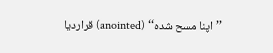’’اپنا مسح شدہ‘‘ (anointed) قراردیا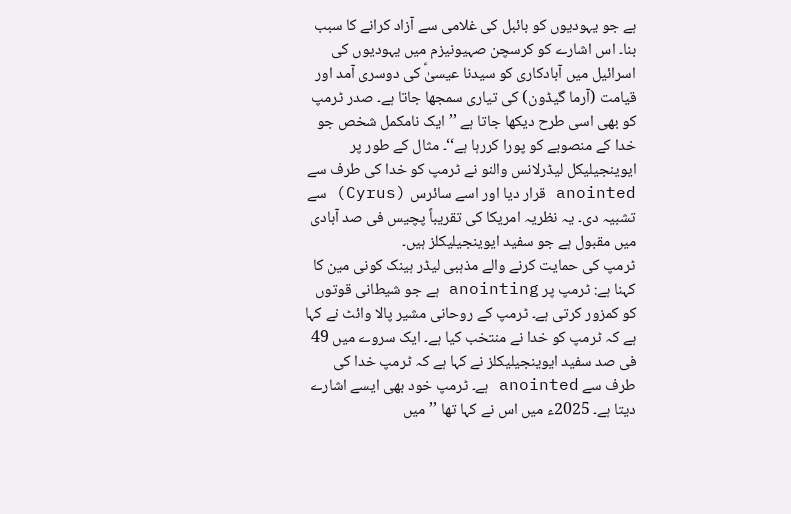ہے جو یہودیوں کو بائبل کی غلامی سے آزاد کرانے کا سبب بنا۔ اس اشارے کو کرسچن صہیونیزم میں یہودیوں کی اسرائیل میں آبادکاری کو سیدنا عیسیٰؑ کی دوسری آمد اور قیامت (آرما گیڈون) کی تیاری سمجھا جاتا ہے۔ صدر ٹرمپ کو بھی اسی طرح دیکھا جاتا ہے ’’ایک نامکمل شخص جو خدا کے منصوبے کو پورا کررہا ہے‘‘۔ مثال کے طور پر ایوینجیلیکل لیڈرلانس والنو نے ٹرمپ کو خدا کی طرف سے anointed قرار دیا اور اسے سائرس (Cyrus) سے تشبیہ دی۔ یہ نظریہ امریکا کی تقریباً پچیس فی صد آبادی میں مقبول ہے جو سفید ایوینجیلیکلز ہیں۔
ٹرمپ کی حمایت کرنے والے مذہبی لیڈر ہینک کونی مین کا کہنا ہے: ٹرمپ پر anointing ہے جو شیطانی قوتوں کو کمزور کرتی ہے۔ ٹرمپ کے روحانی مشیر پالا وائٹ نے کہا ہے کہ ٹرمپ کو خدا نے منتخب کیا ہے۔ ایک سروے میں 49 فی صد سفید ایوینجیلیکلز نے کہا ہے کہ ٹرمپ خدا کی طرف سے anointed ہے۔ ٹرمپ خود بھی ایسے اشارے دیتا ہے۔ 2025ء میں اس نے کہا تھا ’’میں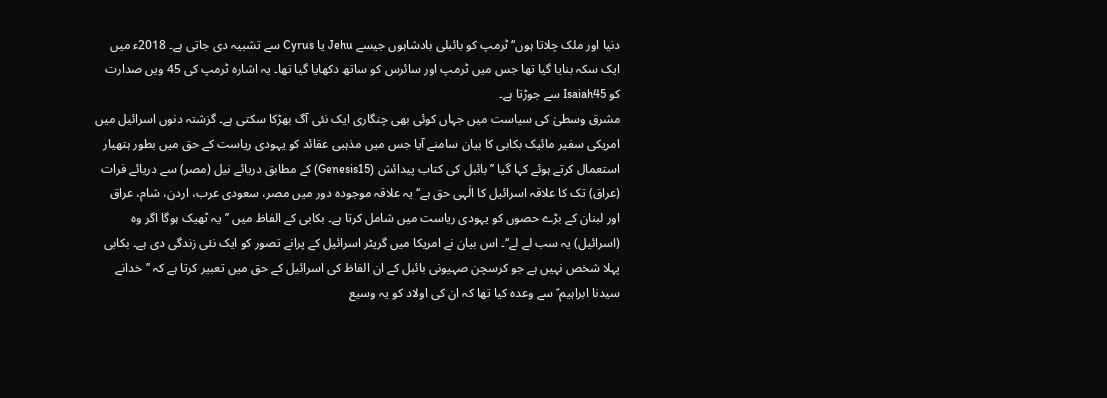دنیا اور ملک چلاتا ہوں‘‘ ٹرمپ کو بائبلی بادشاہوں جیسے Jehu یا Cyrus سے تشبیہ دی جاتی ہے۔ 2018ء میں ایک سکہ بنایا گیا تھا جس میں ٹرمپ اور سائرس کو ساتھ دکھایا گیا تھا۔ یہ اشارہ ٹرمپ کی 45 ویں صدارت کو Isaiah45 سے جوڑتا ہے۔
مشرق وسطیٰ کی سیاست میں جہاں کوئی بھی چنگاری ایک نئی آگ بھڑکا سکتی ہے۔ گزشتہ دنوں اسرائیل میں امریکی سفیر مائیک بکابی کا بیان سامنے آیا جس میں مذہبی عقائد کو یہودی ریاست کے حق میں بطور ہتھیار استعمال کرتے ہوئے کہا گیا ’’بائبل کی کتاب پیدائش (Genesis15) کے مطابق دریائے نیل (مصر) سے دریائے فرات (عراق) تک کا علاقہ اسرائیل کا الٰہی حق ہے‘‘ یہ علاقہ موجودہ دور میں مصر، سعودی عرب، اردن، شام، عراق اور لبنان کے بڑے حصوں کو یہودی ریاست میں شامل کرتا ہے۔ بکابی کے الفاظ میں ’’یہ ٹھیک ہوگا اگر وہ (اسرائیل) یہ سب لے لے‘‘۔ اس بیان نے امریکا میں گریٹر اسرائیل کے پرانے تصور کو ایک نئی زندگی دی ہے۔ بکابی پہلا شخص نہیں ہے جو کرسچن صہیونی بائبل کے ان الفاظ کی اسرائیل کے حق میں تعبیر کرتا ہے کہ ’’خدانے سیدنا ابراہیم ؑ سے وعدہ کیا تھا کہ ان کی اولاد کو یہ وسیع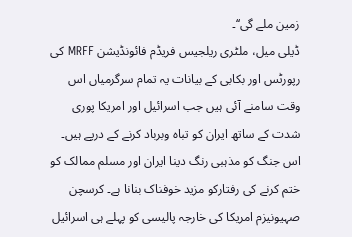زمین ملے گی‘‘۔
ڈیلی میل، ملٹری ریلجیس فریڈم فائونڈیشن MRFF کی رپورٹس اور بکابی کے بیانات یہ تمام سرگرمیاں اس وقت سامنے آئی ہیں جب اسرائیل اور امریکا پوری شدت کے ساتھ ایران کو تباہ وبرباد کرنے کے درپے ہیں۔ اس جنگ کو مذہبی رنگ دینا ایران اور مسلم ممالک کو ختم کرنے کی رفتارکو مزید خوفناک بنانا ہے۔ کرسچن صہیونیزم امریکا کی خارجہ پالیسی کو پہلے ہی اسرائیل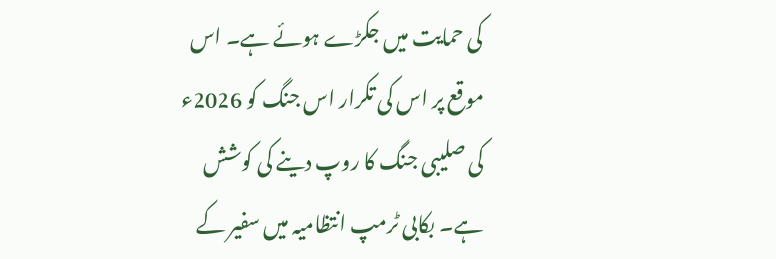کی حمایت میں جکڑے ہوئے ہے۔ اس موقع پر اس کی تکرار اس جنگ کو 2026ء کی صلیبی جنگ کا روپ دینے کی کوشش ہے۔ بکابی ٹرمپ انتظامیہ میں سفیر کے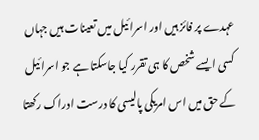عہدے پر فائز ہیں اور اسرائیل میں تعینات ہیں جہاں کسی ایسے شخص کا ہی تقرر کیا جاسکتا ہے جو اسرائیل کے حق میں اس امریکی پالیسی کا درست ادراک رکھتا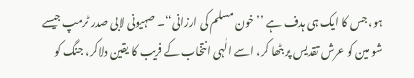ہو، جس کا ایک ہی ہدف ہے ’’خون مسلم کی ارزانی‘‘۔ صہیونی لابی صدر ٹرمپ جیسے شو مین کو عرش تقدیس پر بٹھا کر، اسے الٰہی انتخاب کے فریب کا یقین دلاکر، جنگ کو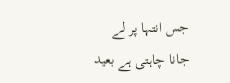جس انتہا پر لے جانا چاہتی ہے بعید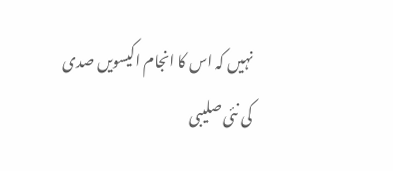نہیں کہ اس کا انجام اکیسویں صدی کی نئی صلیبی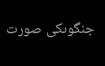جنگوںکی صورت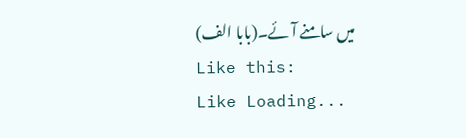میں سامنے آئے۔(بابا الف)
Like this:
Like Loading...